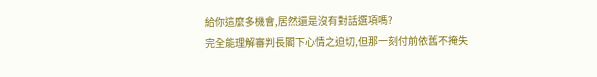給你這麼多機會,居然還是沒有對話選項嗎?
完全能理解審判長閣下心情之迫切,但那一刻付前依舊不掩失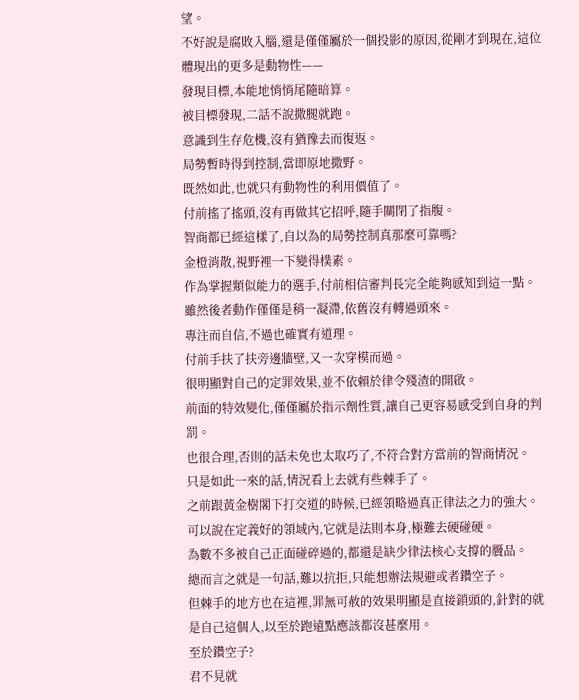望。
不好說是腐敗入腦,還是僅僅屬於一個投影的原因,從剛才到現在,這位體現出的更多是動物性——
發現目標,本能地悄悄尾隨暗算。
被目標發現,二話不說撒腿就跑。
意識到生存危機,沒有猶豫去而復返。
局勢暫時得到控制,當即原地撒野。
既然如此,也就只有動物性的利用價值了。
付前搖了搖頭,沒有再做其它招呼,隨手關閉了指腹。
智商都已經這樣了,自以為的局勢控制真那麼可靠嗎?
金橙消散,視野裡一下變得樸素。
作為掌握類似能力的選手,付前相信審判長完全能夠感知到這一點。
雖然後者動作僅僅是稍一凝滯,依舊沒有轉過頭來。
專注而自信,不過也確實有道理。
付前手扶了扶旁邊牆壁,又一次穿模而過。
很明顯對自己的定罪效果,並不依賴於律令殘渣的開啟。
前面的特效變化,僅僅屬於指示劑性質,讓自己更容易感受到自身的判罰。
也很合理,否則的話未免也太取巧了,不符合對方當前的智商情況。
只是如此一來的話,情況看上去就有些棘手了。
之前跟黃金樹閣下打交道的時候,已經領略過真正律法之力的強大。
可以說在定義好的領域內,它就是法則本身,極難去硬碰硬。
為數不多被自己正面碰碎過的,都還是缺少律法核心支撐的贗品。
總而言之就是一句話,難以抗拒,只能想辦法規避或者鑽空子。
但棘手的地方也在這裡,罪無可赦的效果明顯是直接鎖頭的,針對的就是自己這個人,以至於跑遠點應該都沒甚麼用。
至於鑽空子?
君不見就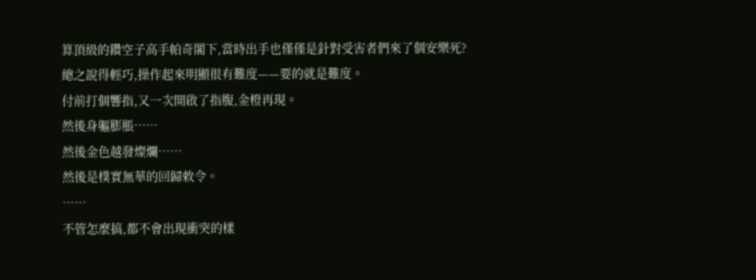算頂級的鑽空子高手帕奇閣下,當時出手也僅僅是針對受害者們來了個安樂死?
總之說得輕巧,操作起來明顯很有難度——要的就是難度。
付前打個響指,又一次開啟了指腹,金橙再現。
然後身軀膨脹……
然後金色越發燦爛……
然後是樸實無華的回歸敕令。
……
不管怎麼搞,都不會出現衝突的樣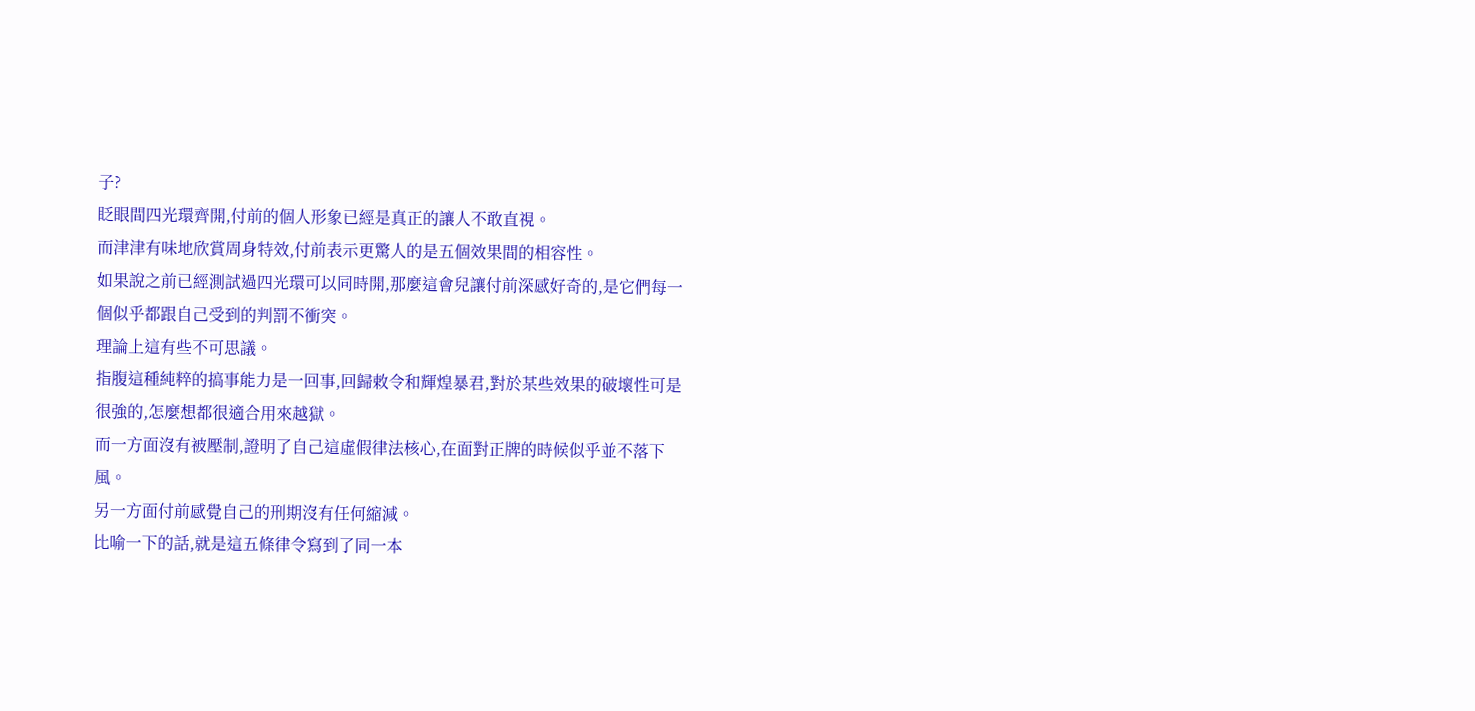子?
眨眼間四光環齊開,付前的個人形象已經是真正的讓人不敢直視。
而津津有味地欣賞周身特效,付前表示更驚人的是五個效果間的相容性。
如果說之前已經測試過四光環可以同時開,那麼這會兒讓付前深感好奇的,是它們每一個似乎都跟自己受到的判罰不衝突。
理論上這有些不可思議。
指腹這種純粹的搞事能力是一回事,回歸敕令和輝煌暴君,對於某些效果的破壞性可是很強的,怎麼想都很適合用來越獄。
而一方面沒有被壓制,證明了自己這虛假律法核心,在面對正牌的時候似乎並不落下風。
另一方面付前感覺自己的刑期沒有任何縮減。
比喻一下的話,就是這五條律令寫到了同一本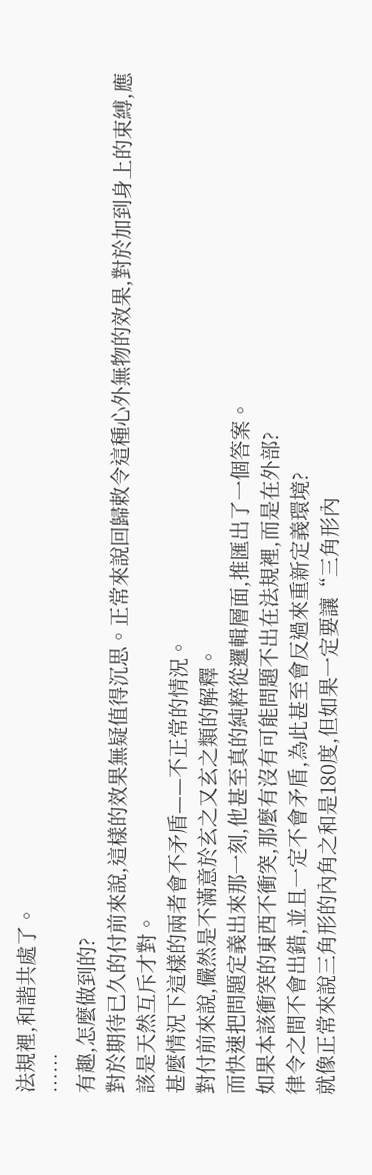法規裡,和諧共處了。
……
有趣,怎麼做到的?
對於期待已久的付前來說,這樣的效果無疑值得沉思。正常來說回歸敕令這種心外無物的效果,對於加到身上的束縛,應該是天然互斥才對。
甚麼情況下這樣的兩者會不矛盾——不正常的情況。
對付前來說,儼然是不滿意於玄之又玄之類的解釋。
而快速把問題定義出來那一刻,他甚至真的純粹從邏輯層面,推匯出了一個答案。
如果本該衝突的東西不衝突,那麼有沒有可能問題不出在法規裡,而是在外部?
律令之間不會出錯,並且一定不會矛盾,為此甚至會反過來重新定義環境?
就像正常來說三角形的內角之和是180度,但如果一定要讓“三角形內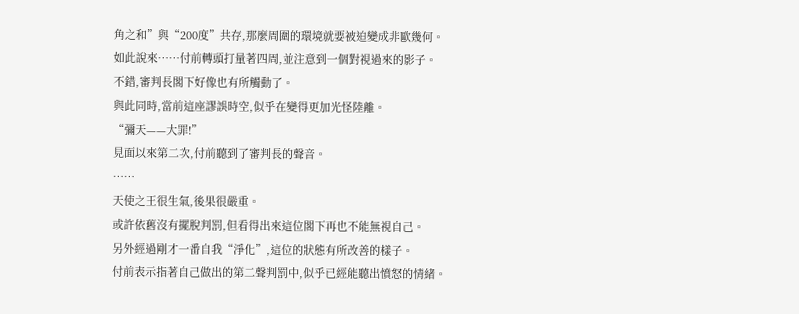角之和”與“200度”共存,那麼周圍的環境就要被迫變成非歐幾何。
如此說來……付前轉頭打量著四周,並注意到一個對視過來的影子。
不錯,審判長閣下好像也有所觸動了。
與此同時,當前這座謬誤時空,似乎在變得更加光怪陸離。
“彌天——大罪!”
見面以來第二次,付前聽到了審判長的聲音。
……
天使之王很生氣,後果很嚴重。
或許依舊沒有擺脫判罰,但看得出來這位閣下再也不能無視自己。
另外經過剛才一番自我“淨化”,這位的狀態有所改善的樣子。
付前表示指著自己做出的第二聲判罰中,似乎已經能聽出憤怒的情緒。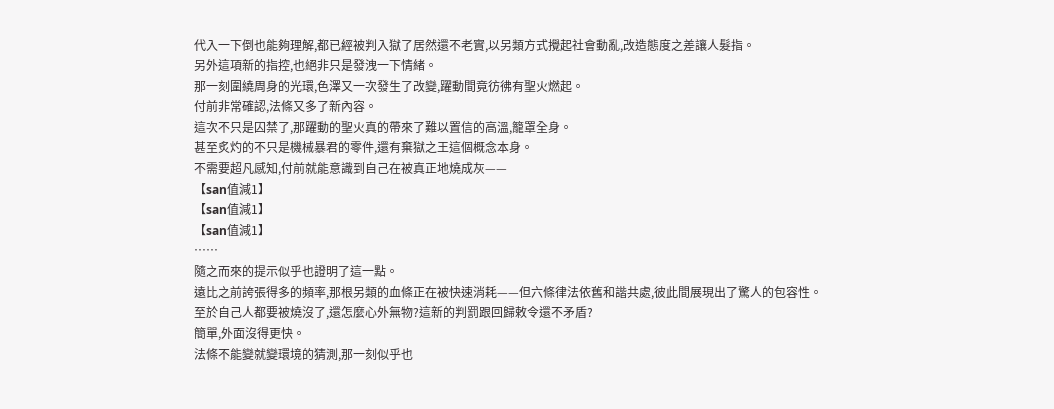代入一下倒也能夠理解,都已經被判入獄了居然還不老實,以另類方式攪起社會動亂,改造態度之差讓人髮指。
另外這項新的指控,也絕非只是發洩一下情緒。
那一刻圍繞周身的光環,色澤又一次發生了改變,躍動間竟彷彿有聖火燃起。
付前非常確認,法條又多了新內容。
這次不只是囚禁了,那躍動的聖火真的帶來了難以置信的高溫,籠罩全身。
甚至炙灼的不只是機械暴君的零件,還有棄獄之王這個概念本身。
不需要超凡感知,付前就能意識到自己在被真正地燒成灰——
【san值減1】
【san值減1】
【san值減1】
……
隨之而來的提示似乎也證明了這一點。
遠比之前誇張得多的頻率,那根另類的血條正在被快速消耗——但六條律法依舊和諧共處,彼此間展現出了驚人的包容性。
至於自己人都要被燒沒了,還怎麼心外無物?這新的判罰跟回歸敕令還不矛盾?
簡單,外面沒得更快。
法條不能變就變環境的猜測,那一刻似乎也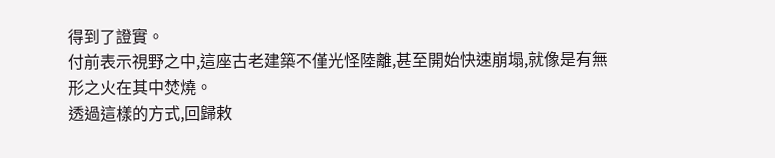得到了證實。
付前表示視野之中,這座古老建築不僅光怪陸離,甚至開始快速崩塌,就像是有無形之火在其中焚燒。
透過這樣的方式,回歸敕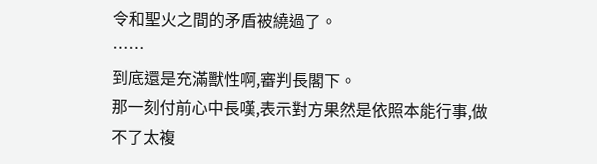令和聖火之間的矛盾被繞過了。
……
到底還是充滿獸性啊,審判長閣下。
那一刻付前心中長嘆,表示對方果然是依照本能行事,做不了太複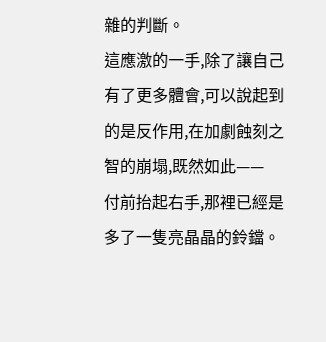雜的判斷。
這應激的一手,除了讓自己有了更多體會,可以說起到的是反作用,在加劇蝕刻之智的崩塌,既然如此——
付前抬起右手,那裡已經是多了一隻亮晶晶的鈴鐺。